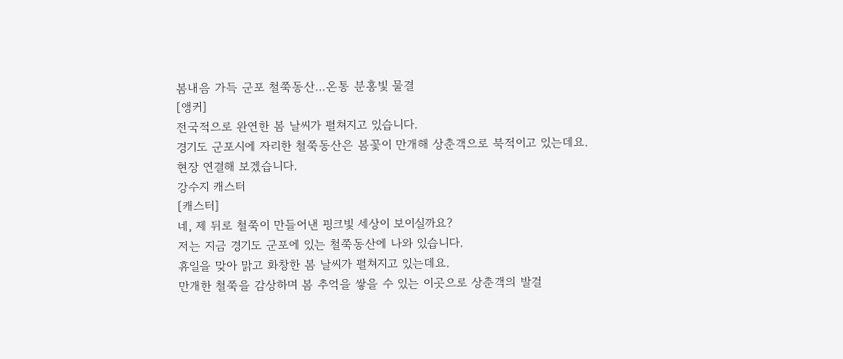봄내음 가득 군포 철쭉동산…온통 분홍빛 물결
[앵커]
전국적으로 완연한 봄 날씨가 펼쳐지고 있습니다.
경기도 군포시에 자리한 철쭉동산은 봄꽃이 만개해 상춘객으로 북적이고 있는데요.
현장 연결해 보겠습니다.
강수지 캐스터
[캐스터]
네, 제 뒤로 철쭉이 만들어낸 핑크빛 세상이 보이실까요?
저는 지금 경기도 군포에 있는 철쭉동산에 나와 있습니다.
휴일을 맞아 맑고 화창한 봄 날씨가 펼쳐지고 있는데요.
만개한 철쭉을 감상하며 봄 추억을 쌓을 수 있는 이곳으로 상춘객의 발걸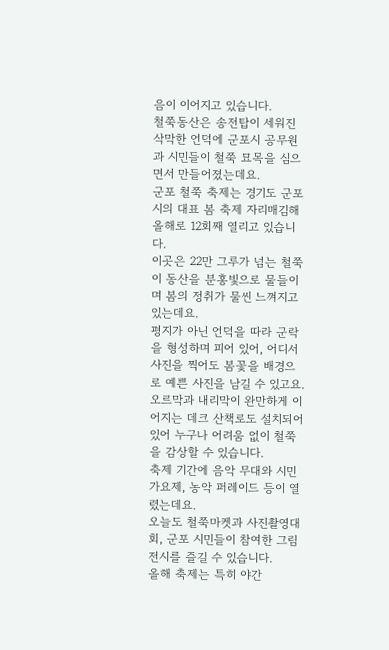음이 이어지고 있습니다.
철쭉동산은 송전탑이 세워진 삭막한 언덕에 군포시 공무원과 시민들이 철쭉 묘목을 심으면서 만들어졌는데요.
군포 철쭉 축제는 경기도 군포시의 대표 봄 축제 자리매김해 올해로 12회째 열리고 있습니다.
이곳은 22만 그루가 넘는 철쭉이 동산을 분홍빛으로 물들이며 봄의 정취가 물씬 느껴지고 있는데요.
평지가 아닌 언덕을 따라 군락을 형성하며 피어 있어, 어디서 사진을 찍어도 봄꽃을 배경으로 예쁜 사진을 남길 수 있고요.
오르막과 내리막이 완만하게 이어지는 데크 산책로도 설치되어 있어 누구나 어려움 없이 철쭉을 감상할 수 있습니다.
축제 기간에 음악 무대와 시민 가요제, 농악 퍼레이드 등이 열렸는데요.
오늘도 철쭉마켓과 사진촬영대회, 군포 시민들이 참여한 그림 전시를 즐길 수 있습니다.
올해 축제는 특히 야간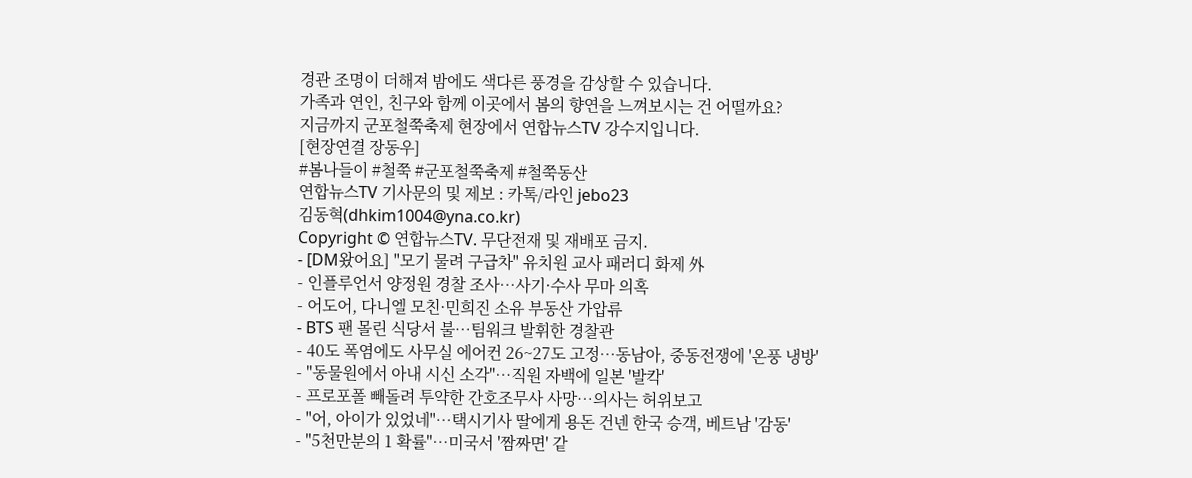경관 조명이 더해져 밤에도 색다른 풍경을 감상할 수 있습니다.
가족과 연인, 친구와 함께 이곳에서 봄의 향연을 느껴보시는 건 어떨까요?
지금까지 군포철쭉축제 현장에서 연합뉴스TV 강수지입니다.
[현장연결 장동우]
#봄나들이 #철쭉 #군포철쭉축제 #철쭉동산
연합뉴스TV 기사문의 및 제보 : 카톡/라인 jebo23
김동혁(dhkim1004@yna.co.kr)
Copyright © 연합뉴스TV. 무단전재 및 재배포 금지.
- [DM왔어요] "모기 물려 구급차" 유치원 교사 패러디 화제 外
- 인플루언서 양정원 경찰 조사…사기·수사 무마 의혹
- 어도어, 다니엘 모친·민희진 소유 부동산 가압류
- BTS 팬 몰린 식당서 불…팀워크 발휘한 경찰관
- 40도 폭염에도 사무실 에어컨 26~27도 고정…동남아, 중동전쟁에 '온풍 냉방'
- "동물원에서 아내 시신 소각"…직원 자백에 일본 '발칵'
- 프로포폴 빼돌려 투약한 간호조무사 사망…의사는 허위보고
- "어, 아이가 있었네"…택시기사 딸에게 용돈 건넨 한국 승객, 베트남 '감동'
- "5천만분의 1 확률"…미국서 '짬짜면' 같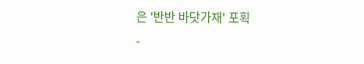은 '반반 바닷가재' 포획
-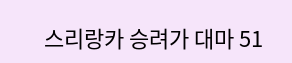스리랑카 승려가 대마 51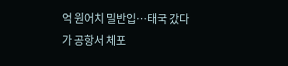억 원어치 밀반입…태국 갔다가 공항서 체포